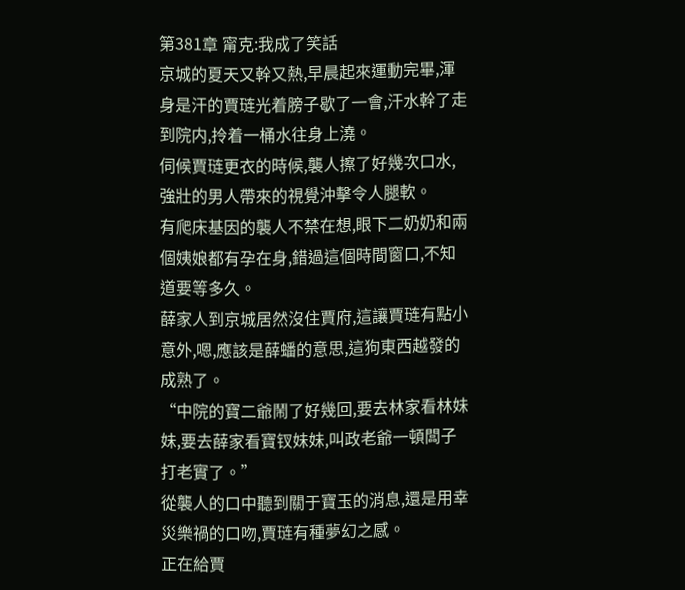第381章 甯克:我成了笑話
京城的夏天又幹又熱,早晨起來運動完畢,渾身是汗的賈琏光着膀子歇了一會,汗水幹了走到院内,拎着一桶水往身上澆。
伺候賈琏更衣的時候,襲人擦了好幾次口水,強壯的男人帶來的視覺沖擊令人腿軟。
有爬床基因的襲人不禁在想,眼下二奶奶和兩個姨娘都有孕在身,錯過這個時間窗口,不知道要等多久。
薛家人到京城居然沒住賈府,這讓賈琏有點小意外,嗯,應該是薛蟠的意思,這狗東西越發的成熟了。
“中院的寶二爺鬧了好幾回,要去林家看林妹妹,要去薛家看寶钗妹妹,叫政老爺一頓闆子打老實了。”
從襲人的口中聽到關于寶玉的消息,還是用幸災樂禍的口吻,賈琏有種夢幻之感。
正在給賈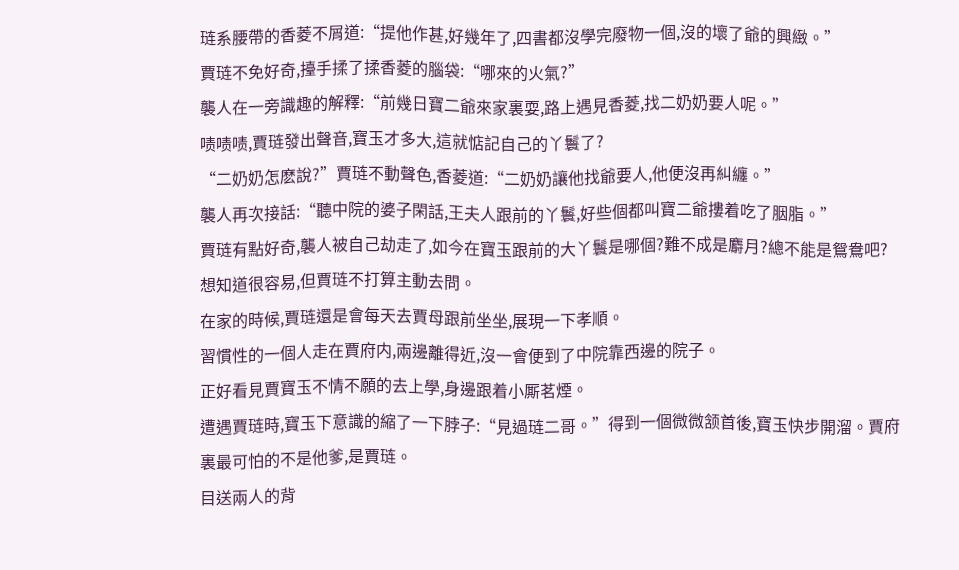琏系腰帶的香菱不屑道:“提他作甚,好幾年了,四書都沒學完廢物一個,沒的壞了爺的興緻。”
賈琏不免好奇,擡手揉了揉香菱的腦袋:“哪來的火氣?”
襲人在一旁識趣的解釋:“前幾日寶二爺來家裏耍,路上遇見香菱,找二奶奶要人呢。”
啧啧啧,賈琏發出聲音,寶玉才多大,這就惦記自己的丫鬟了?
“二奶奶怎麽說?”賈琏不動聲色,香菱道:“二奶奶讓他找爺要人,他便沒再糾纏。”
襲人再次接話:“聽中院的婆子閑話,王夫人跟前的丫鬟,好些個都叫寶二爺摟着吃了胭脂。”
賈琏有點好奇,襲人被自己劫走了,如今在寶玉跟前的大丫鬟是哪個?難不成是麝月?總不能是鴛鴦吧?
想知道很容易,但賈琏不打算主動去問。
在家的時候,賈琏還是會每天去賈母跟前坐坐,展現一下孝順。
習慣性的一個人走在賈府内,兩邊離得近,沒一會便到了中院靠西邊的院子。
正好看見賈寶玉不情不願的去上學,身邊跟着小厮茗煙。
遭遇賈琏時,寶玉下意識的縮了一下脖子:“見過琏二哥。”得到一個微微颔首後,寶玉快步開溜。賈府裏最可怕的不是他爹,是賈琏。
目送兩人的背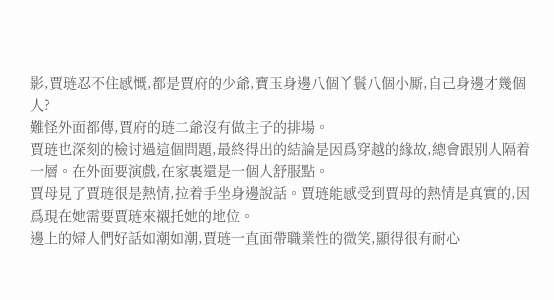影,賈琏忍不住感慨,都是賈府的少爺,寶玉身邊八個丫鬟八個小厮,自己身邊才幾個人?
難怪外面都傳,賈府的琏二爺沒有做主子的排場。
賈琏也深刻的檢讨過這個問題,最終得出的結論是因爲穿越的緣故,總會跟别人隔着一層。在外面要演戲,在家裏還是一個人舒服點。
賈母見了賈琏很是熱情,拉着手坐身邊說話。賈琏能感受到賈母的熱情是真實的,因爲現在她需要賈琏來襯托她的地位。
邊上的婦人們好話如潮如潮,賈琏一直面帶職業性的微笑,顯得很有耐心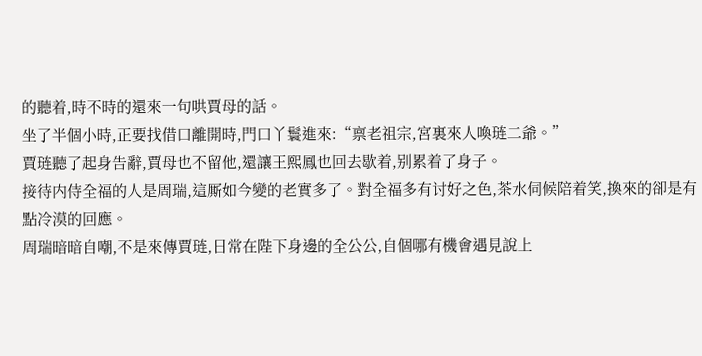的聽着,時不時的還來一句哄賈母的話。
坐了半個小時,正要找借口離開時,門口丫鬟進來:“禀老祖宗,宮裏來人喚琏二爺。”
賈琏聽了起身告辭,賈母也不留他,還讓王熙鳳也回去歇着,别累着了身子。
接待内侍全福的人是周瑞,這厮如今變的老實多了。對全福多有讨好之色,茶水伺候陪着笑,換來的卻是有點冷漠的回應。
周瑞暗暗自嘲,不是來傳賈琏,日常在陛下身邊的全公公,自個哪有機會遇見說上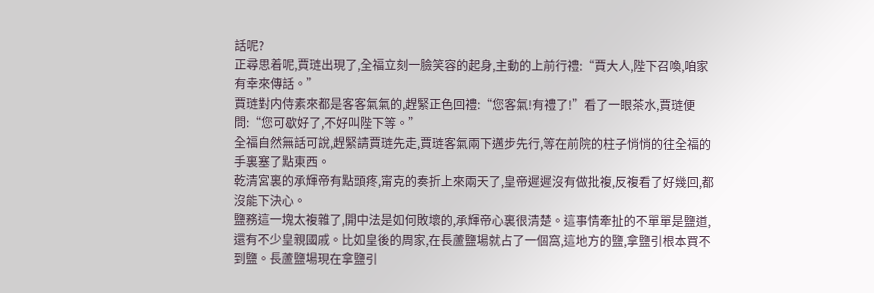話呢?
正尋思着呢,賈琏出現了,全福立刻一臉笑容的起身,主動的上前行禮:“賈大人,陛下召喚,咱家有幸來傳話。”
賈琏對内侍素來都是客客氣氣的,趕緊正色回禮:“您客氣!有禮了!”看了一眼茶水,賈琏便問:“您可歇好了,不好叫陛下等。”
全福自然無話可說,趕緊請賈琏先走,賈琏客氣兩下邁步先行,等在前院的柱子悄悄的往全福的手裏塞了點東西。
乾清宮裏的承輝帝有點頭疼,甯克的奏折上來兩天了,皇帝遲遲沒有做批複,反複看了好幾回,都沒能下決心。
鹽務這一塊太複雜了,開中法是如何敗壞的,承輝帝心裏很清楚。這事情牽扯的不單單是鹽道,還有不少皇親國戚。比如皇後的周家,在長蘆鹽場就占了一個窩,這地方的鹽,拿鹽引根本買不到鹽。長蘆鹽場現在拿鹽引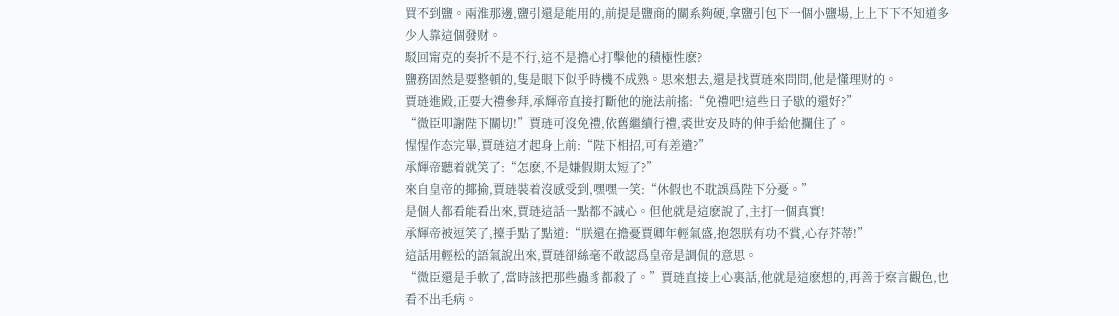買不到鹽。兩淮那邊,鹽引還是能用的,前提是鹽商的關系夠硬,拿鹽引包下一個小鹽場,上上下下不知道多少人靠這個發财。
駁回甯克的奏折不是不行,這不是擔心打擊他的積極性麽?
鹽務固然是要整頓的,隻是眼下似乎時機不成熟。思來想去,還是找賈琏來問問,他是懂理财的。
賈琏進殿,正要大禮參拜,承輝帝直接打斷他的施法前搖:“免禮吧!這些日子歇的還好?”
“微臣叩謝陛下關切!”賈琏可沒免禮,依舊繼續行禮,裘世安及時的伸手給他攔住了。
惺惺作态完畢,賈琏這才起身上前:“陛下相招,可有差遣?”
承輝帝聽着就笑了:“怎麽,不是嫌假期太短了?”
來自皇帝的揶揄,賈琏裝着沒感受到,嘿嘿一笑:“休假也不耽誤爲陛下分憂。”
是個人都看能看出來,賈琏這話一點都不誠心。但他就是這麽說了,主打一個真實!
承輝帝被逗笑了,擡手點了點道:“朕還在擔憂賈卿年輕氣盛,抱怨朕有功不賞,心存芥蒂!”
這話用輕松的語氣說出來,賈琏卻絲毫不敢認爲皇帝是調侃的意思。
“微臣還是手軟了,當時該把那些蟲豸都殺了。”賈琏直接上心裏話,他就是這麽想的,再善于察言觀色,也看不出毛病。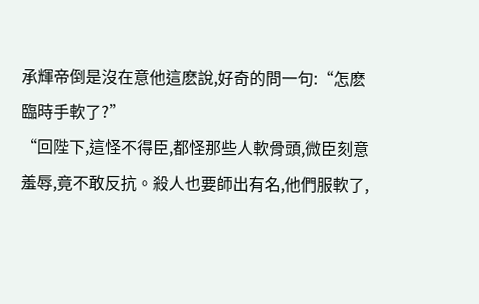承輝帝倒是沒在意他這麽說,好奇的問一句:“怎麽臨時手軟了?”
“回陛下,這怪不得臣,都怪那些人軟骨頭,微臣刻意羞辱,竟不敢反抗。殺人也要師出有名,他們服軟了,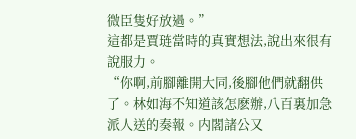微臣隻好放過。”
這都是賈琏當時的真實想法,說出來很有說服力。
“你啊,前腳離開大同,後腳他們就翻供了。林如海不知道該怎麽辦,八百裏加急派人送的奏報。内閣諸公又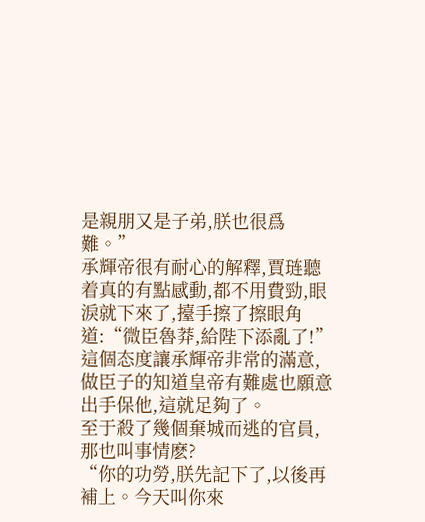是親朋又是子弟,朕也很爲難。”
承輝帝很有耐心的解釋,賈琏聽着真的有點感動,都不用費勁,眼淚就下來了,擡手擦了擦眼角道:“微臣魯莽,給陛下添亂了!”這個态度讓承輝帝非常的滿意,做臣子的知道皇帝有難處也願意出手保他,這就足夠了。
至于殺了幾個棄城而逃的官員,那也叫事情麽?
“你的功勞,朕先記下了,以後再補上。今天叫你來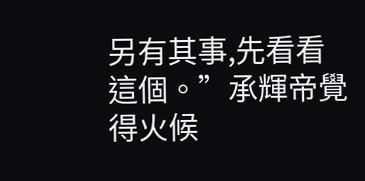另有其事,先看看這個。”承輝帝覺得火候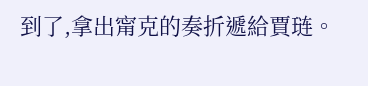到了,拿出甯克的奏折遞給賈琏。